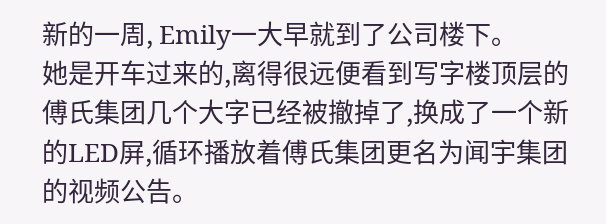新的一周, Emily一大早就到了公司楼下。
她是开车过来的,离得很远便看到写字楼顶层的傅氏集团几个大字已经被撤掉了,换成了一个新的LED屏,循环播放着傅氏集团更名为闻宇集团的视频公告。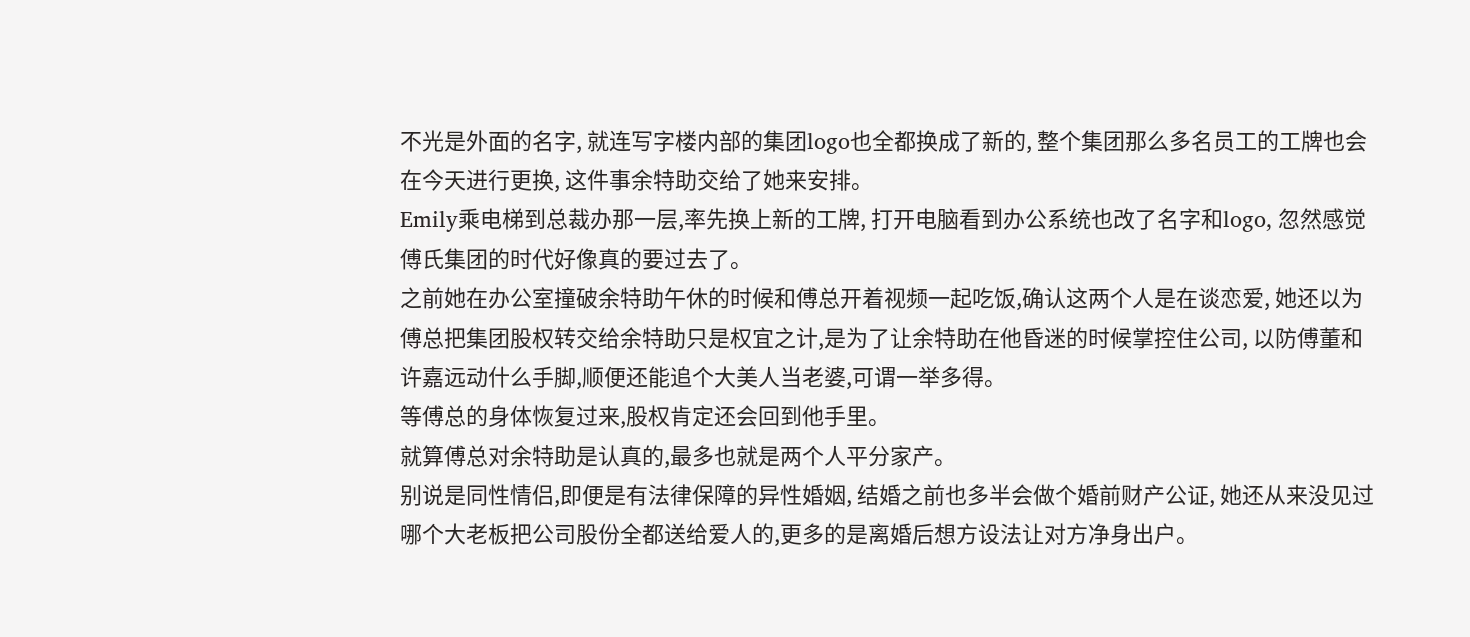不光是外面的名字, 就连写字楼内部的集团logo也全都换成了新的, 整个集团那么多名员工的工牌也会在今天进行更换, 这件事余特助交给了她来安排。
Emily乘电梯到总裁办那一层,率先换上新的工牌, 打开电脑看到办公系统也改了名字和logo, 忽然感觉傅氏集团的时代好像真的要过去了。
之前她在办公室撞破余特助午休的时候和傅总开着视频一起吃饭,确认这两个人是在谈恋爱, 她还以为傅总把集团股权转交给余特助只是权宜之计,是为了让余特助在他昏迷的时候掌控住公司, 以防傅董和许嘉远动什么手脚,顺便还能追个大美人当老婆,可谓一举多得。
等傅总的身体恢复过来,股权肯定还会回到他手里。
就算傅总对余特助是认真的,最多也就是两个人平分家产。
别说是同性情侣,即便是有法律保障的异性婚姻, 结婚之前也多半会做个婚前财产公证, 她还从来没见过哪个大老板把公司股份全都送给爱人的,更多的是离婚后想方设法让对方净身出户。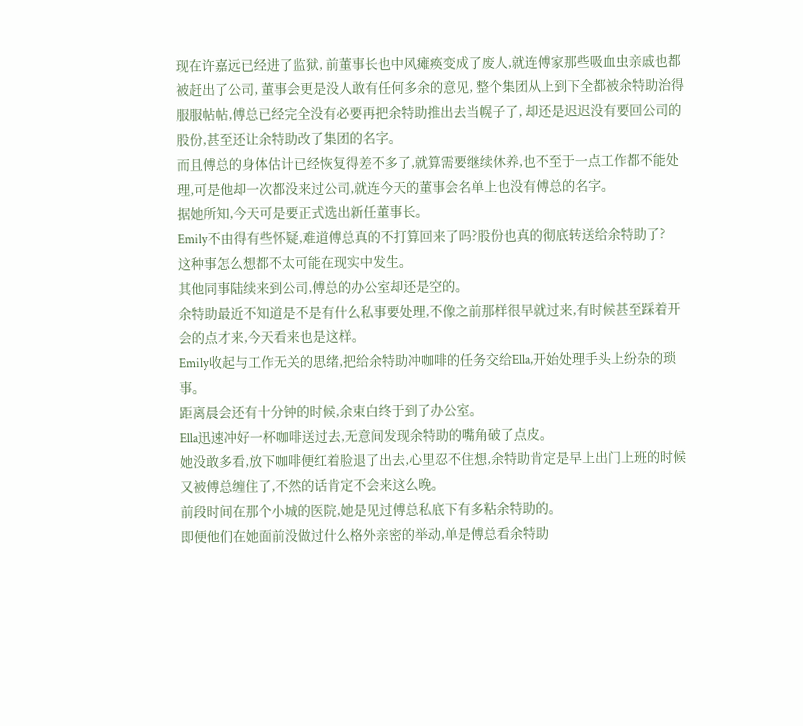现在许嘉远已经进了监狱, 前董事长也中风瘫痪变成了废人,就连傅家那些吸血虫亲戚也都被赶出了公司, 董事会更是没人敢有任何多余的意见, 整个集团从上到下全都被余特助治得服服帖帖,傅总已经完全没有必要再把余特助推出去当幌子了, 却还是迟迟没有要回公司的股份,甚至还让余特助改了集团的名字。
而且傅总的身体估计已经恢复得差不多了,就算需要继续休养,也不至于一点工作都不能处理,可是他却一次都没来过公司,就连今天的董事会名单上也没有傅总的名字。
据她所知,今天可是要正式选出新任董事长。
Emily不由得有些怀疑,难道傅总真的不打算回来了吗?股份也真的彻底转送给余特助了?
这种事怎么想都不太可能在现实中发生。
其他同事陆续来到公司,傅总的办公室却还是空的。
余特助最近不知道是不是有什么私事要处理,不像之前那样很早就过来,有时候甚至踩着开会的点才来,今天看来也是这样。
Emily收起与工作无关的思绪,把给余特助冲咖啡的任务交给Ella,开始处理手头上纷杂的琐事。
距离晨会还有十分钟的时候,余束白终于到了办公室。
Ella迅速冲好一杯咖啡送过去,无意间发现余特助的嘴角破了点皮。
她没敢多看,放下咖啡便红着脸退了出去,心里忍不住想,余特助肯定是早上出门上班的时候又被傅总缠住了,不然的话肯定不会来这么晚。
前段时间在那个小城的医院,她是见过傅总私底下有多粘余特助的。
即便他们在她面前没做过什么格外亲密的举动,单是傅总看余特助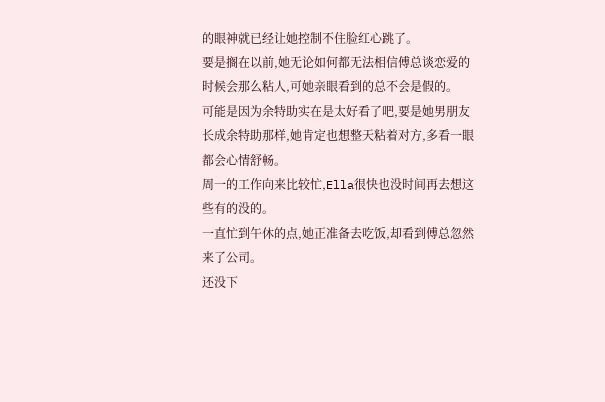的眼神就已经让她控制不住脸红心跳了。
要是搁在以前,她无论如何都无法相信傅总谈恋爱的时候会那么粘人,可她亲眼看到的总不会是假的。
可能是因为余特助实在是太好看了吧,要是她男朋友长成余特助那样,她肯定也想整天粘着对方,多看一眼都会心情舒畅。
周一的工作向来比较忙,Ella很快也没时间再去想这些有的没的。
一直忙到午休的点,她正准备去吃饭,却看到傅总忽然来了公司。
还没下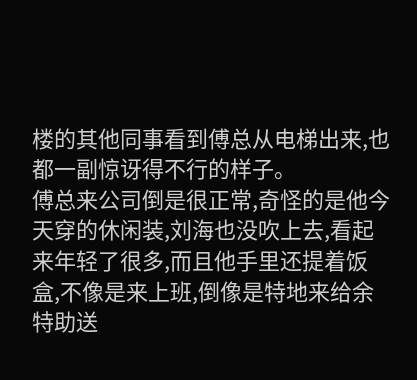楼的其他同事看到傅总从电梯出来,也都一副惊讶得不行的样子。
傅总来公司倒是很正常,奇怪的是他今天穿的休闲装,刘海也没吹上去,看起来年轻了很多,而且他手里还提着饭盒,不像是来上班,倒像是特地来给余特助送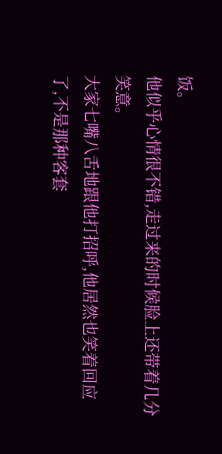饭。
他似乎心情很不错,走过来的时候脸上还带着几分笑意。
大家七嘴八舌地跟他打招呼,他居然也笑着回应了,不是那种客套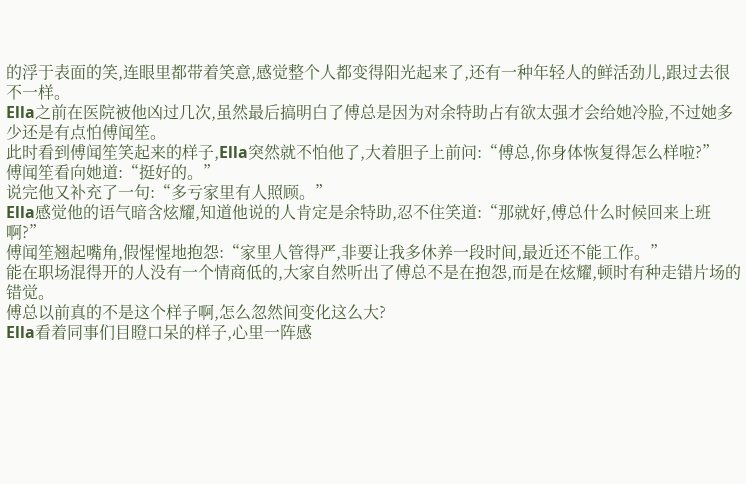的浮于表面的笑,连眼里都带着笑意,感觉整个人都变得阳光起来了,还有一种年轻人的鲜活劲儿,跟过去很不一样。
Ella之前在医院被他凶过几次,虽然最后搞明白了傅总是因为对余特助占有欲太强才会给她冷脸,不过她多少还是有点怕傅闻笙。
此时看到傅闻笙笑起来的样子,Ella突然就不怕他了,大着胆子上前问:“傅总,你身体恢复得怎么样啦?”
傅闻笙看向她道:“挺好的。”
说完他又补充了一句:“多亏家里有人照顾。”
Ella感觉他的语气暗含炫耀,知道他说的人肯定是余特助,忍不住笑道:“那就好,傅总什么时候回来上班啊?”
傅闻笙翘起嘴角,假惺惺地抱怨:“家里人管得严,非要让我多休养一段时间,最近还不能工作。”
能在职场混得开的人没有一个情商低的,大家自然听出了傅总不是在抱怨,而是在炫耀,顿时有种走错片场的错觉。
傅总以前真的不是这个样子啊,怎么忽然间变化这么大?
Ella看着同事们目瞪口呆的样子,心里一阵感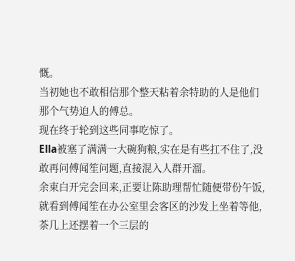慨。
当初她也不敢相信那个整天粘着余特助的人是他们那个气势迫人的傅总。
现在终于轮到这些同事吃惊了。
Ella被塞了满满一大碗狗粮,实在是有些扛不住了,没敢再问傅闻笙问题,直接混入人群开溜。
余束白开完会回来,正要让陈助理帮忙随便带份午饭,就看到傅闻笙在办公室里会客区的沙发上坐着等他,茶几上还摆着一个三层的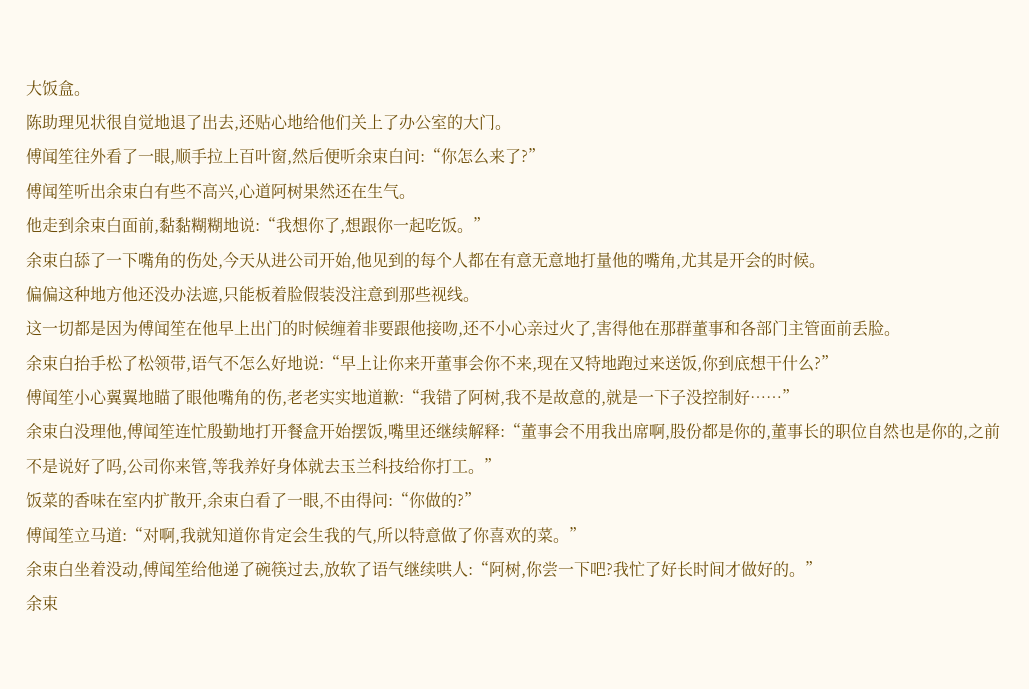大饭盒。
陈助理见状很自觉地退了出去,还贴心地给他们关上了办公室的大门。
傅闻笙往外看了一眼,顺手拉上百叶窗,然后便听余束白问:“你怎么来了?”
傅闻笙听出余束白有些不高兴,心道阿树果然还在生气。
他走到余束白面前,黏黏糊糊地说:“我想你了,想跟你一起吃饭。”
余束白舔了一下嘴角的伤处,今天从进公司开始,他见到的每个人都在有意无意地打量他的嘴角,尤其是开会的时候。
偏偏这种地方他还没办法遮,只能板着脸假装没注意到那些视线。
这一切都是因为傅闻笙在他早上出门的时候缠着非要跟他接吻,还不小心亲过火了,害得他在那群董事和各部门主管面前丢脸。
余束白抬手松了松领带,语气不怎么好地说:“早上让你来开董事会你不来,现在又特地跑过来送饭,你到底想干什么?”
傅闻笙小心翼翼地瞄了眼他嘴角的伤,老老实实地道歉:“我错了阿树,我不是故意的,就是一下子没控制好……”
余束白没理他,傅闻笙连忙殷勤地打开餐盒开始摆饭,嘴里还继续解释:“董事会不用我出席啊,股份都是你的,董事长的职位自然也是你的,之前不是说好了吗,公司你来管,等我养好身体就去玉兰科技给你打工。”
饭菜的香味在室内扩散开,余束白看了一眼,不由得问:“你做的?”
傅闻笙立马道:“对啊,我就知道你肯定会生我的气,所以特意做了你喜欢的菜。”
余束白坐着没动,傅闻笙给他递了碗筷过去,放软了语气继续哄人:“阿树,你尝一下吧?我忙了好长时间才做好的。”
余束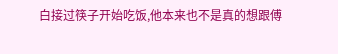白接过筷子开始吃饭,他本来也不是真的想跟傅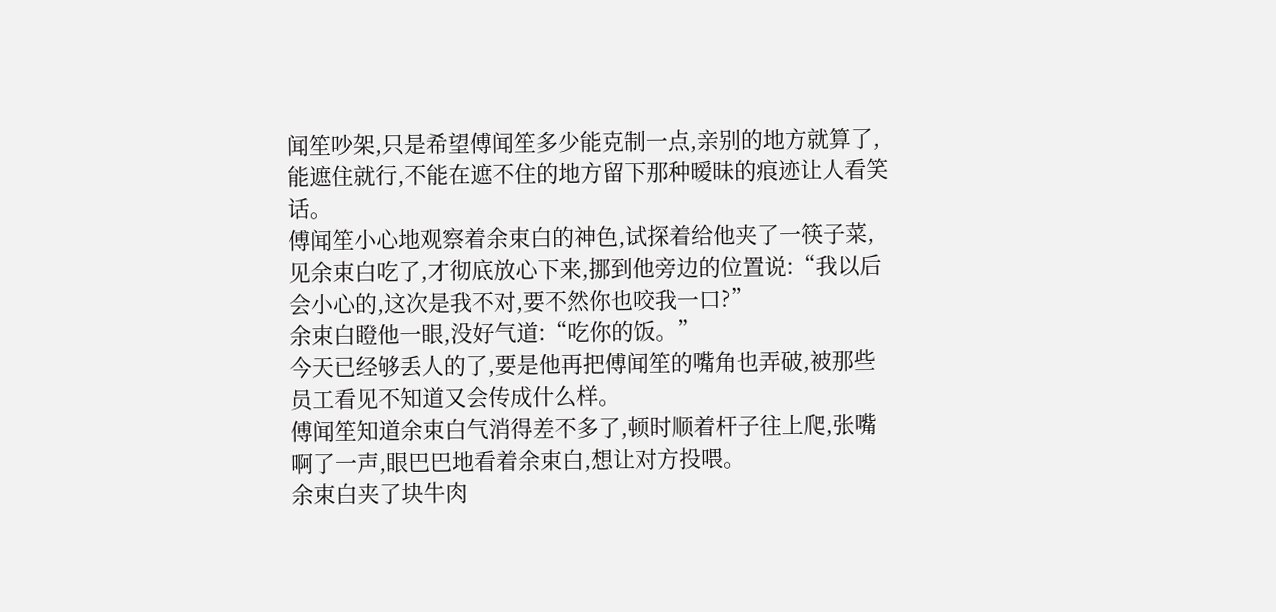闻笙吵架,只是希望傅闻笙多少能克制一点,亲别的地方就算了,能遮住就行,不能在遮不住的地方留下那种暧昧的痕迹让人看笑话。
傅闻笙小心地观察着余束白的神色,试探着给他夹了一筷子菜,见余束白吃了,才彻底放心下来,挪到他旁边的位置说:“我以后会小心的,这次是我不对,要不然你也咬我一口?”
余束白瞪他一眼,没好气道:“吃你的饭。”
今天已经够丢人的了,要是他再把傅闻笙的嘴角也弄破,被那些员工看见不知道又会传成什么样。
傅闻笙知道余束白气消得差不多了,顿时顺着杆子往上爬,张嘴啊了一声,眼巴巴地看着余束白,想让对方投喂。
余束白夹了块牛肉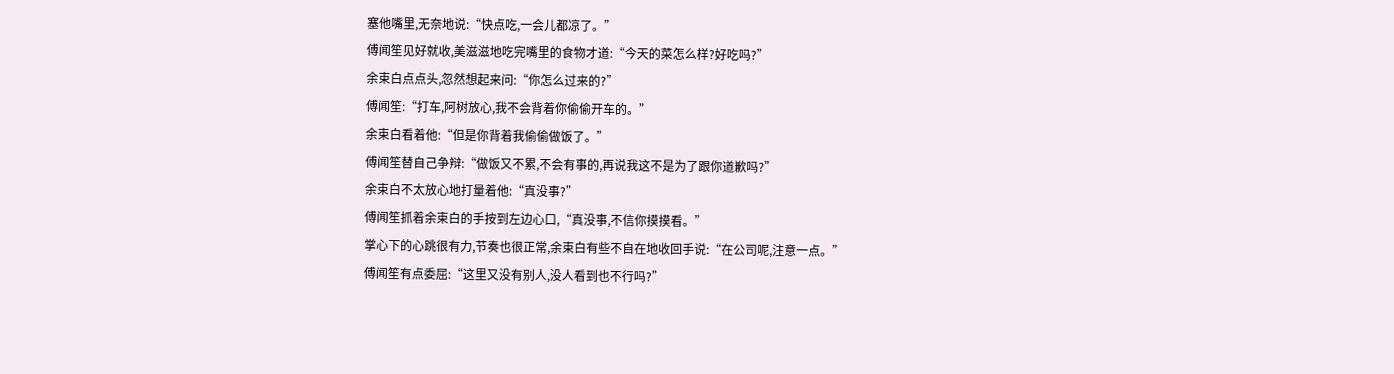塞他嘴里,无奈地说:“快点吃,一会儿都凉了。”
傅闻笙见好就收,美滋滋地吃完嘴里的食物才道:“今天的菜怎么样?好吃吗?”
余束白点点头,忽然想起来问:“你怎么过来的?”
傅闻笙:“打车,阿树放心,我不会背着你偷偷开车的。”
余束白看着他:“但是你背着我偷偷做饭了。”
傅闻笙替自己争辩:“做饭又不累,不会有事的,再说我这不是为了跟你道歉吗?”
余束白不太放心地打量着他:“真没事?”
傅闻笙抓着余束白的手按到左边心口,“真没事,不信你摸摸看。”
掌心下的心跳很有力,节奏也很正常,余束白有些不自在地收回手说:“在公司呢,注意一点。”
傅闻笙有点委屈:“这里又没有别人,没人看到也不行吗?”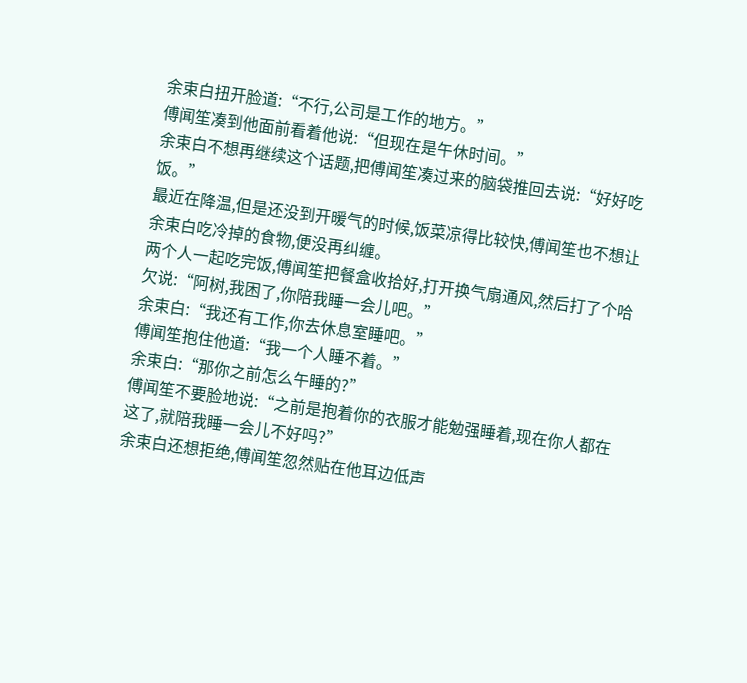余束白扭开脸道:“不行,公司是工作的地方。”
傅闻笙凑到他面前看着他说:“但现在是午休时间。”
余束白不想再继续这个话题,把傅闻笙凑过来的脑袋推回去说:“好好吃饭。”
最近在降温,但是还没到开暖气的时候,饭菜凉得比较快,傅闻笙也不想让余束白吃冷掉的食物,便没再纠缠。
两个人一起吃完饭,傅闻笙把餐盒收拾好,打开换气扇通风,然后打了个哈欠说:“阿树,我困了,你陪我睡一会儿吧。”
余束白:“我还有工作,你去休息室睡吧。”
傅闻笙抱住他道:“我一个人睡不着。”
余束白:“那你之前怎么午睡的?”
傅闻笙不要脸地说:“之前是抱着你的衣服才能勉强睡着,现在你人都在这了,就陪我睡一会儿不好吗?”
余束白还想拒绝,傅闻笙忽然贴在他耳边低声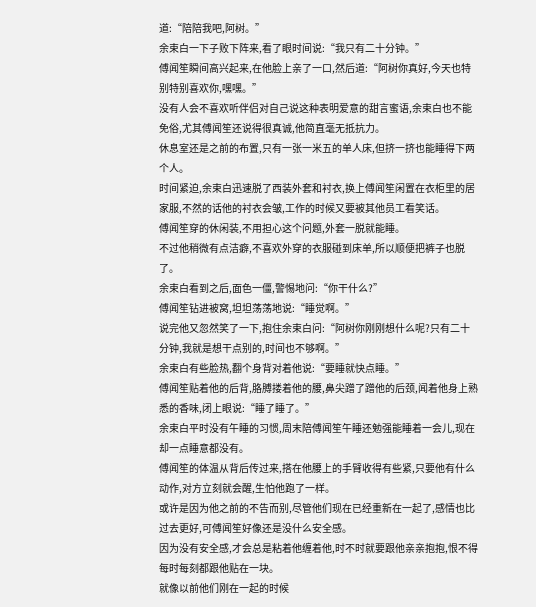道:“陪陪我吧,阿树。”
余束白一下子败下阵来,看了眼时间说:“我只有二十分钟。”
傅闻笙瞬间高兴起来,在他脸上亲了一口,然后道:“阿树你真好,今天也特别特别喜欢你,嘿嘿。”
没有人会不喜欢听伴侣对自己说这种表明爱意的甜言蜜语,余束白也不能免俗,尤其傅闻笙还说得很真诚,他简直毫无抵抗力。
休息室还是之前的布置,只有一张一米五的单人床,但挤一挤也能睡得下两个人。
时间紧迫,余束白迅速脱了西装外套和衬衣,换上傅闻笙闲置在衣柜里的居家服,不然的话他的衬衣会皱,工作的时候又要被其他员工看笑话。
傅闻笙穿的休闲装,不用担心这个问题,外套一脱就能睡。
不过他稍微有点洁癖,不喜欢外穿的衣服碰到床单,所以顺便把裤子也脱了。
余束白看到之后,面色一僵,警惕地问:“你干什么?”
傅闻笙钻进被窝,坦坦荡荡地说:“睡觉啊。”
说完他又忽然笑了一下,抱住余束白问:“阿树你刚刚想什么呢?只有二十分钟,我就是想干点别的,时间也不够啊。”
余束白有些脸热,翻个身背对着他说:“要睡就快点睡。”
傅闻笙贴着他的后背,胳膊搂着他的腰,鼻尖蹭了蹭他的后颈,闻着他身上熟悉的香味,闭上眼说:“睡了睡了。”
余束白平时没有午睡的习惯,周末陪傅闻笙午睡还勉强能睡着一会儿,现在却一点睡意都没有。
傅闻笙的体温从背后传过来,搭在他腰上的手臂收得有些紧,只要他有什么动作,对方立刻就会醒,生怕他跑了一样。
或许是因为他之前的不告而别,尽管他们现在已经重新在一起了,感情也比过去更好,可傅闻笙好像还是没什么安全感。
因为没有安全感,才会总是粘着他缠着他,时不时就要跟他亲亲抱抱,恨不得每时每刻都跟他贴在一块。
就像以前他们刚在一起的时候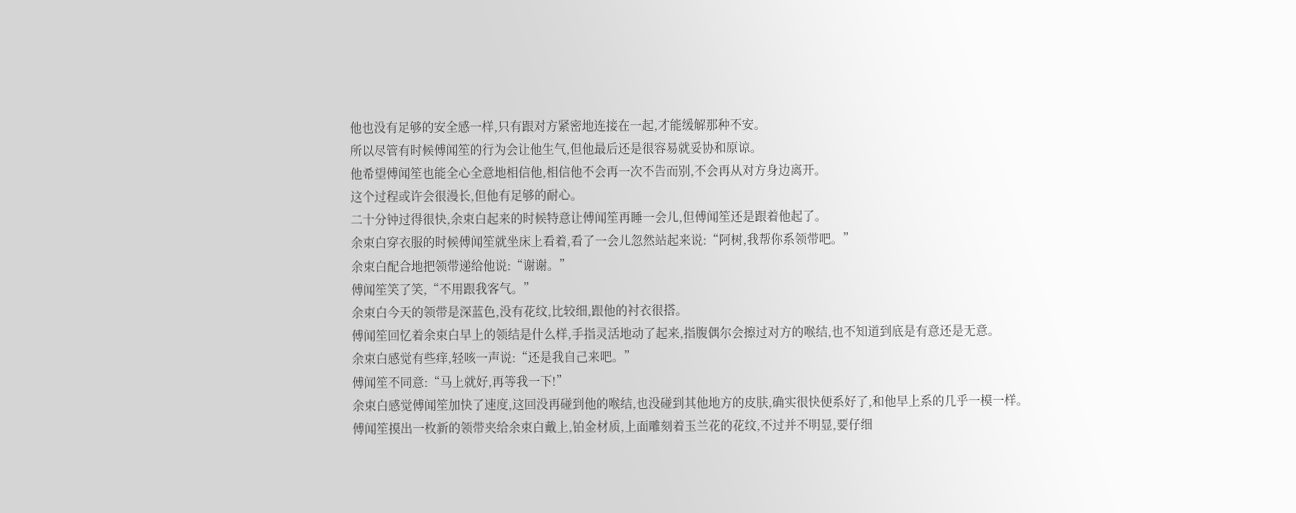他也没有足够的安全感一样,只有跟对方紧密地连接在一起,才能缓解那种不安。
所以尽管有时候傅闻笙的行为会让他生气,但他最后还是很容易就妥协和原谅。
他希望傅闻笙也能全心全意地相信他,相信他不会再一次不告而别,不会再从对方身边离开。
这个过程或许会很漫长,但他有足够的耐心。
二十分钟过得很快,余束白起来的时候特意让傅闻笙再睡一会儿,但傅闻笙还是跟着他起了。
余束白穿衣服的时候傅闻笙就坐床上看着,看了一会儿忽然站起来说:“阿树,我帮你系领带吧。”
余束白配合地把领带递给他说:“谢谢。”
傅闻笙笑了笑,“不用跟我客气。”
余束白今天的领带是深蓝色,没有花纹,比较细,跟他的衬衣很搭。
傅闻笙回忆着余束白早上的领结是什么样,手指灵活地动了起来,指腹偶尔会擦过对方的喉结,也不知道到底是有意还是无意。
余束白感觉有些痒,轻咳一声说:“还是我自己来吧。”
傅闻笙不同意:“马上就好,再等我一下!”
余束白感觉傅闻笙加快了速度,这回没再碰到他的喉结,也没碰到其他地方的皮肤,确实很快便系好了,和他早上系的几乎一模一样。
傅闻笙摸出一枚新的领带夹给余束白戴上,铂金材质,上面雕刻着玉兰花的花纹,不过并不明显,要仔细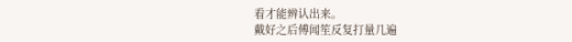看才能辨认出来。
戴好之后傅闻笙反复打量几遍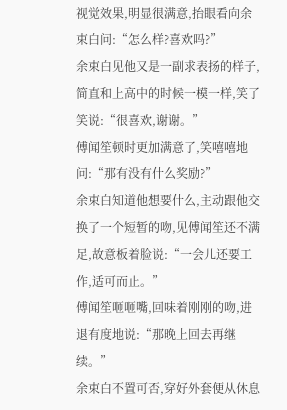视觉效果,明显很满意,抬眼看向余束白问:“怎么样?喜欢吗?”
余束白见他又是一副求表扬的样子,简直和上高中的时候一模一样,笑了笑说:“很喜欢,谢谢。”
傅闻笙顿时更加满意了,笑嘻嘻地问:“那有没有什么奖励?”
余束白知道他想要什么,主动跟他交换了一个短暂的吻,见傅闻笙还不满足,故意板着脸说:“一会儿还要工作,适可而止。”
傅闻笙咂咂嘴,回味着刚刚的吻,进退有度地说:“那晚上回去再继续。”
余束白不置可否,穿好外套便从休息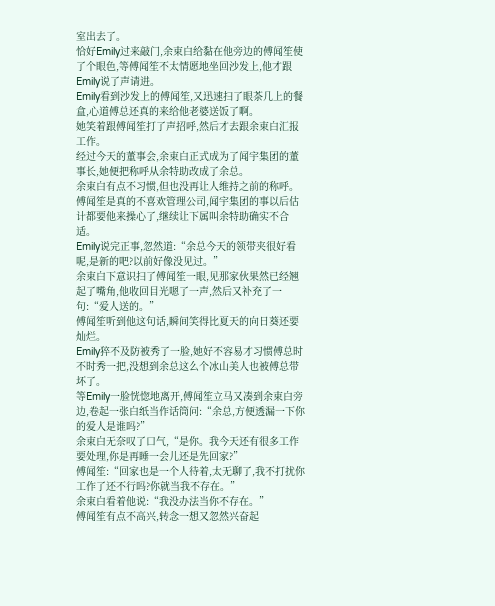室出去了。
恰好Emily过来敲门,余束白给黏在他旁边的傅闻笙使了个眼色,等傅闻笙不太情愿地坐回沙发上,他才跟Emily说了声请进。
Emily看到沙发上的傅闻笙,又迅速扫了眼茶几上的餐盒,心道傅总还真的来给他老婆送饭了啊。
她笑着跟傅闻笙打了声招呼,然后才去跟余束白汇报工作。
经过今天的董事会,余束白正式成为了闻宇集团的董事长,她便把称呼从余特助改成了余总。
余束白有点不习惯,但也没再让人维持之前的称呼。
傅闻笙是真的不喜欢管理公司,闻宇集团的事以后估计都要他来操心了,继续让下属叫余特助确实不合适。
Emily说完正事,忽然道:“余总今天的领带夹很好看呢,是新的吧?以前好像没见过。”
余束白下意识扫了傅闻笙一眼,见那家伙果然已经翘起了嘴角,他收回目光嗯了一声,然后又补充了一句:“爱人送的。”
傅闻笙听到他这句话,瞬间笑得比夏天的向日葵还要灿烂。
Emily猝不及防被秀了一脸,她好不容易才习惯傅总时不时秀一把,没想到余总这么个冰山美人也被傅总带坏了。
等Emily一脸恍惚地离开,傅闻笙立马又凑到余束白旁边,卷起一张白纸当作话筒问:“余总,方便透漏一下你的爱人是谁吗?”
余束白无奈叹了口气,“是你。我今天还有很多工作要处理,你是再睡一会儿还是先回家?”
傅闻笙:“回家也是一个人待着,太无聊了,我不打扰你工作了还不行吗?你就当我不存在。”
余束白看着他说:“我没办法当你不存在。”
傅闻笙有点不高兴,转念一想又忽然兴奋起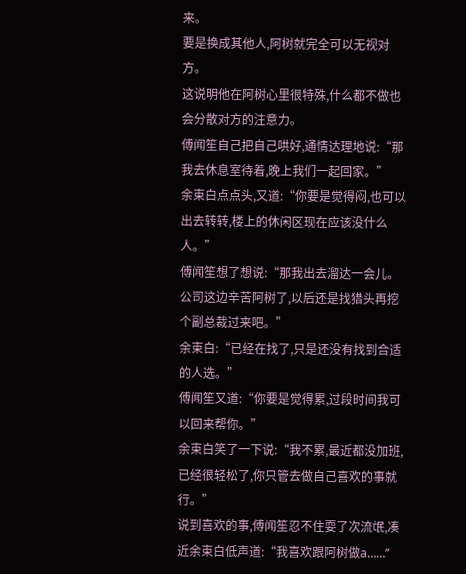来。
要是换成其他人,阿树就完全可以无视对方。
这说明他在阿树心里很特殊,什么都不做也会分散对方的注意力。
傅闻笙自己把自己哄好,通情达理地说:“那我去休息室待着,晚上我们一起回家。”
余束白点点头,又道:“你要是觉得闷,也可以出去转转,楼上的休闲区现在应该没什么人。”
傅闻笙想了想说:“那我出去溜达一会儿。公司这边辛苦阿树了,以后还是找猎头再挖个副总裁过来吧。”
余束白:“已经在找了,只是还没有找到合适的人选。”
傅闻笙又道:“你要是觉得累,过段时间我可以回来帮你。”
余束白笑了一下说:“我不累,最近都没加班,已经很轻松了,你只管去做自己喜欢的事就行。”
说到喜欢的事,傅闻笙忍不住耍了次流氓,凑近余束白低声道:“我喜欢跟阿树做a……”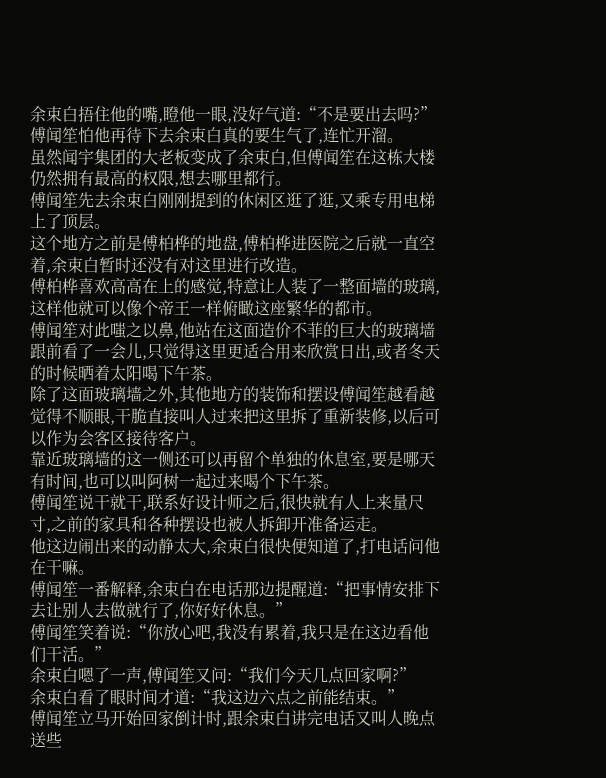余束白捂住他的嘴,瞪他一眼,没好气道:“不是要出去吗?”
傅闻笙怕他再待下去余束白真的要生气了,连忙开溜。
虽然闻宇集团的大老板变成了余束白,但傅闻笙在这栋大楼仍然拥有最高的权限,想去哪里都行。
傅闻笙先去余束白刚刚提到的休闲区逛了逛,又乘专用电梯上了顶层。
这个地方之前是傅柏桦的地盘,傅柏桦进医院之后就一直空着,余束白暂时还没有对这里进行改造。
傅柏桦喜欢高高在上的感觉,特意让人装了一整面墙的玻璃,这样他就可以像个帝王一样俯瞰这座繁华的都市。
傅闻笙对此嗤之以鼻,他站在这面造价不菲的巨大的玻璃墙跟前看了一会儿,只觉得这里更适合用来欣赏日出,或者冬天的时候晒着太阳喝下午茶。
除了这面玻璃墙之外,其他地方的装饰和摆设傅闻笙越看越觉得不顺眼,干脆直接叫人过来把这里拆了重新装修,以后可以作为会客区接待客户。
靠近玻璃墙的这一侧还可以再留个单独的休息室,要是哪天有时间,也可以叫阿树一起过来喝个下午茶。
傅闻笙说干就干,联系好设计师之后,很快就有人上来量尺寸,之前的家具和各种摆设也被人拆卸开准备运走。
他这边闹出来的动静太大,余束白很快便知道了,打电话问他在干嘛。
傅闻笙一番解释,余束白在电话那边提醒道:“把事情安排下去让别人去做就行了,你好好休息。”
傅闻笙笑着说:“你放心吧,我没有累着,我只是在这边看他们干活。”
余束白嗯了一声,傅闻笙又问:“我们今天几点回家啊?”
余束白看了眼时间才道:“我这边六点之前能结束。”
傅闻笙立马开始回家倒计时,跟余束白讲完电话又叫人晚点送些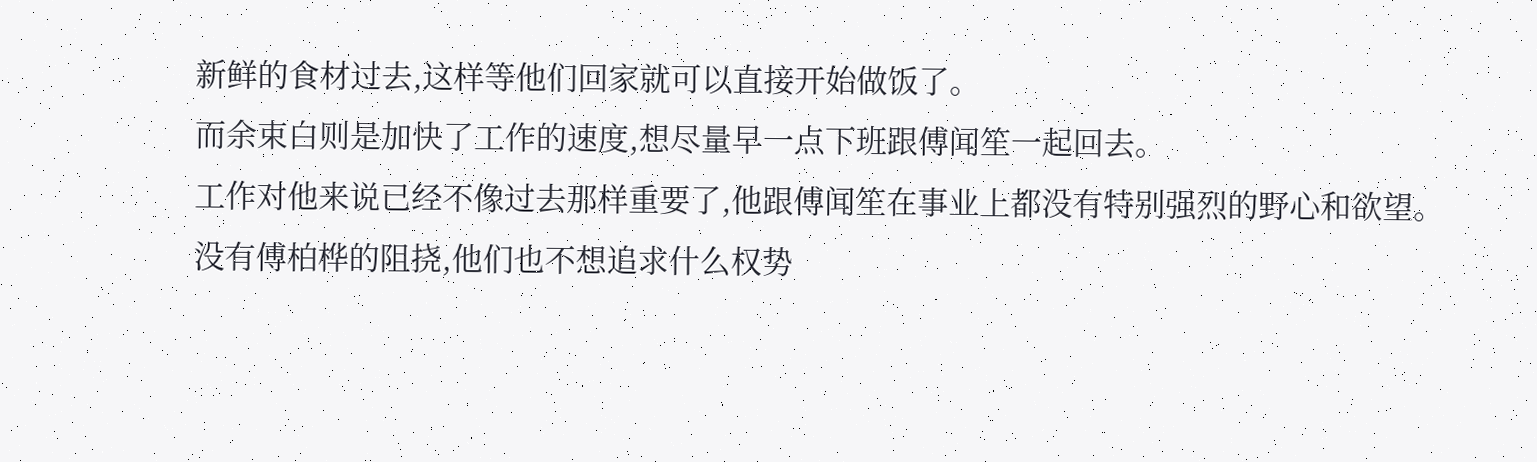新鲜的食材过去,这样等他们回家就可以直接开始做饭了。
而余束白则是加快了工作的速度,想尽量早一点下班跟傅闻笙一起回去。
工作对他来说已经不像过去那样重要了,他跟傅闻笙在事业上都没有特别强烈的野心和欲望。
没有傅柏桦的阻挠,他们也不想追求什么权势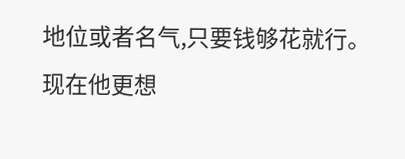地位或者名气,只要钱够花就行。
现在他更想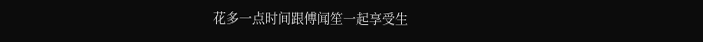花多一点时间跟傅闻笙一起享受生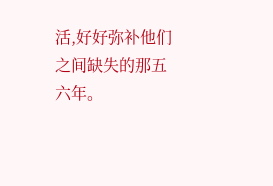活,好好弥补他们之间缺失的那五六年。